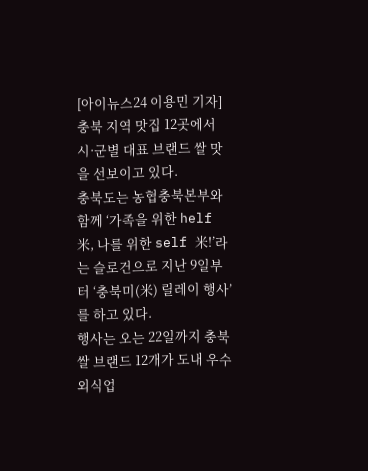[아이뉴스24 이용민 기자] 충북 지역 맛집 12곳에서 시·군별 대표 브랜드 쌀 맛을 선보이고 있다.
충북도는 농협충북본부와 함께 ‘가족을 위한 helf 米, 나를 위한 self 米!’라는 슬로건으로 지난 9일부터 ‘충북미(米) 릴레이 행사’를 하고 있다.
행사는 오는 22일까지 충북 쌀 브랜드 12개가 도내 우수 외식업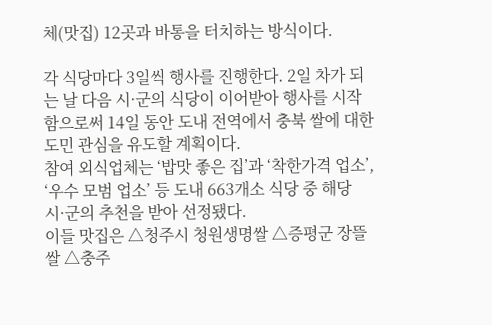체(맛집) 12곳과 바통을 터치하는 방식이다.

각 식당마다 3일씩 행사를 진행한다. 2일 차가 되는 날 다음 시·군의 식당이 이어받아 행사를 시작함으로써 14일 동안 도내 전역에서 충북 쌀에 대한 도민 관심을 유도할 계획이다.
참여 외식업체는 ‘밥맛 좋은 집’과 ‘착한가격 업소’, ‘우수 모범 업소’ 등 도내 663개소 식당 중 해당 시·군의 추천을 받아 선정됐다.
이들 맛집은 △청주시 청원생명쌀 △증평군 장뜰쌀 △충주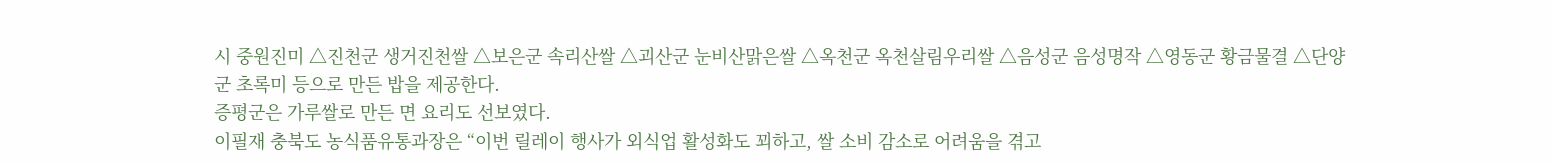시 중원진미 △진천군 생거진천쌀 △보은군 속리산쌀 △괴산군 눈비산맑은쌀 △옥천군 옥천살림우리쌀 △음성군 음성명작 △영동군 황금물결 △단양군 초록미 등으로 만든 밥을 제공한다.
증평군은 가루쌀로 만든 면 요리도 선보였다.
이필재 충북도 농식품유통과장은 “이번 릴레이 행사가 외식업 활성화도 꾀하고, 쌀 소비 감소로 어려움을 겪고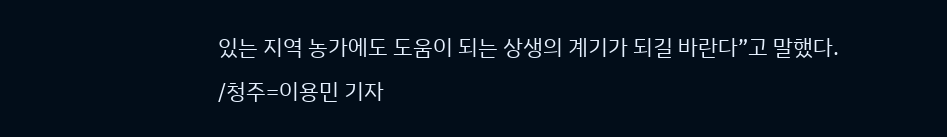있는 지역 농가에도 도움이 되는 상생의 계기가 되길 바란다”고 말했다.
/청주=이용민 기자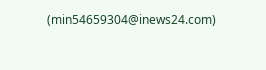(min54659304@inews24.com)